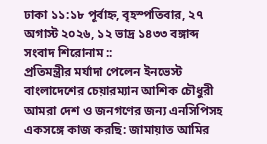ঢাকা ১১:১৮ পূর্বাহ্ন, বৃহস্পতিবার, ২৭ অগাস্ট ২০২৬, ১২ ভাদ্র ১৪৩৩ বঙ্গাব্দ
সংবাদ শিরোনাম ::
প্রতিমন্ত্রীর মর্যাদা পেলেন ইনভেস্ট বাংলাদেশের চেয়ারম্যান আশিক চৌধুরী আমরা দেশ ও জনগণের জন্য এনসিপিসহ একসঙ্গে কাজ করছি: জামায়াত আমির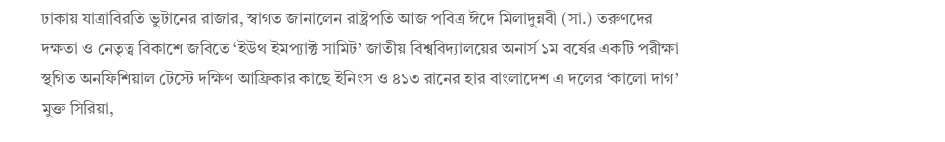ঢাকায় যাত্রাবিরতি ভুটানের রাজার, স্বাগত জানালেন রাষ্ট্রপতি আজ পবিত্র ঈদে মিলাদুন্নবী (সা.) তরুণদের দক্ষতা ও নেতৃত্ব বিকাশে জবিতে ‘ইউথ ইমপ্যাক্ট সামিট’ জাতীয় বিশ্ববিদ্যালয়ের অনার্স ১ম বর্ষের একটি পরীক্ষা স্থগিত অনফিশিয়াল টেস্টে দক্ষিণ আফ্রিকার কাছে ইনিংস ও ৪১৩ রানের হার বাংলাদেশ এ দলের ‘কালো দাগ’ মুক্ত সিরিয়া,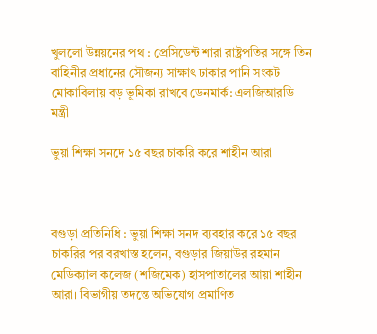খুললো উন্নয়নের পথ : প্রেসিডেন্ট শারা রাষ্ট্রপতির সঙ্গে তিন বাহিনীর প্রধানের সৌজন্য সাক্ষাৎ ঢাকার পানি সংকট মোকাবিলায় বড় ভূমিকা রাখবে ডেনমার্ক: এলজিআরডি মন্ত্রী

ভুয়া শিক্ষা সনদে ১৫ বছর চাকরি করে শাহীন আরা



বগুড়া প্রতিনিধি : ভুয়া শিক্ষা সনদ ব্যবহার করে ১৫ বছর চাকরির পর বরখাস্ত হলেন, বগুড়ার জিয়াউর রহমান মেডিক্যাল কলেজ (শজিমেক) হাসপাতালের আয়া শাহীন আরা। বিভাগীয় তদন্তে অভিযোগ প্রমাণিত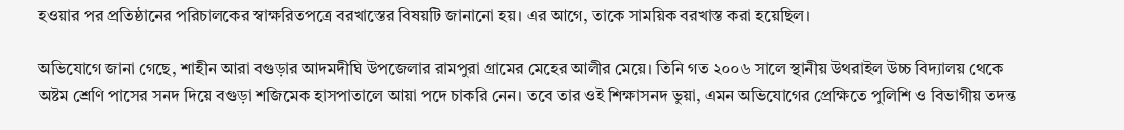হওয়ার পর প্রতিষ্ঠানের পরিচালকের স্বাক্ষরিতপত্রে বরখাস্তের বিষয়টি জানানো হয়। এর আগে, তাকে সাময়িক বরখাস্ত করা হয়েছিল।

অভিযোগে জানা গেছে, শাহীন আরা বগুড়ার আদমদীঘি উপজেলার রামপুরা গ্রামের মেহের আলীর মেয়ে। তিনি গত ২০০৬ সালে স্থানীয় উথরাইল উচ্চ বিদ্যালয় থেকে অষ্টম শ্রেণি পাসের সনদ দিয়ে বগুড়া শজিমেক হাসপাতালে আয়া পদে চাকরি নেন। তবে তার ওই শিক্ষাসনদ ভুয়া, এমন অভিযোগের প্রেক্ষিতে পুলিশি ও বিভাগীয় তদন্ত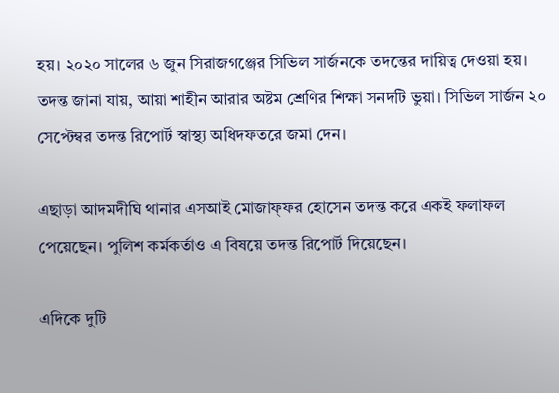হয়। ২০২০ সালের ৬ জুন সিরাজগঞ্জের সিভিল সার্জনকে তদন্তের দায়িত্ব দেওয়া হয়।
তদন্ত জানা যায়, আয়া শাহীন আরার অষ্টম শ্রেণির শিক্ষা সনদটি ভুয়া। সিভিল সার্জন ২০ সেপ্টেম্বর তদন্ত রিপোর্ট স্বাস্থ্য অধিদফতরে জমা দেন।

এছাড়া আদমদীঘি থানার এসআই মোজাফ্ফর হোসেন তদন্ত করে একই ফলাফল পেয়েছেন। পুলিশ কর্মকর্তাও এ বিষয়ে তদন্ত রিপোর্ট দিয়েছেন।

এদিকে দুটি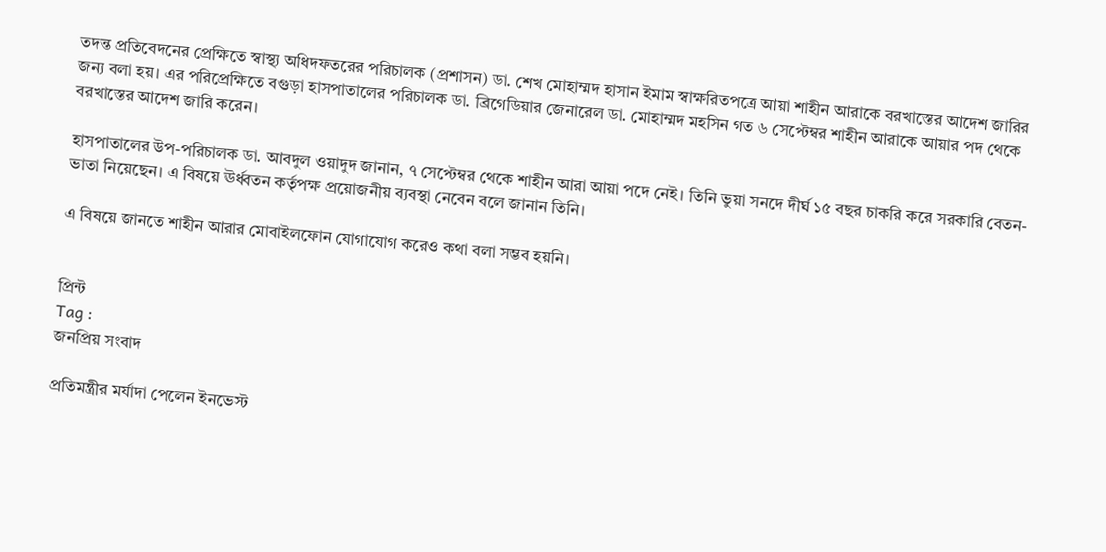তদন্ত প্রতিবেদনের প্রেক্ষিতে স্বাস্থ্য অধিদফতরের পরিচালক (প্রশাসন) ডা. শেখ মোহাম্মদ হাসান ইমাম স্বাক্ষরিতপত্রে আয়া শাহীন আরাকে বরখাস্তের আদেশ জারির জন্য বলা হয়। এর পরিপ্রেক্ষিতে বগুড়া হাসপাতালের পরিচালক ডা. ব্রিগেডিয়ার জেনারেল ডা. মোহাম্মদ মহসিন গত ৬ সেপ্টেম্বর শাহীন আরাকে আয়ার পদ থেকে বরখাস্তের আদেশ জারি করেন।

হাসপাতালের উপ-পরিচালক ডা. আবদুল ওয়াদুদ জানান, ৭ সেপ্টেম্বর থেকে শাহীন আরা আয়া পদে নেই। তিনি ভুয়া সনদে দীর্ঘ ১৫ বছর চাকরি করে সরকারি বেতন-ভাতা নিয়েছেন। এ বিষয়ে ঊর্ধ্বতন কর্তৃপক্ষ প্রয়োজনীয় ব্যবস্থা নেবেন বলে জানান তিনি।

এ বিষয়ে জানতে শাহীন আরার মোবাইলফোন যোগাযোগ করেও কথা বলা সম্ভব হয়নি।


প্রিন্ট
Tag :
জনপ্রিয় সংবাদ

প্রতিমন্ত্রীর মর্যাদা পেলেন ইনভেস্ট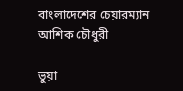বাংলাদেশের চেয়ারম্যান আশিক চৌধুরী

ভুয়া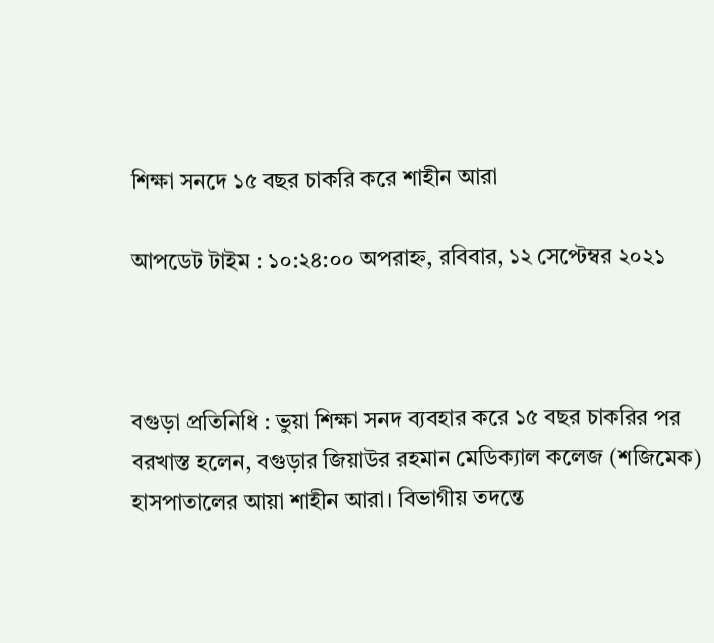শিক্ষা সনদে ১৫ বছর চাকরি করে শাহীন আরা

আপডেট টাইম : ১০:২৪:০০ অপরাহ্ন, রবিবার, ১২ সেপ্টেম্বর ২০২১



বগুড়া প্রতিনিধি : ভুয়া শিক্ষা সনদ ব্যবহার করে ১৫ বছর চাকরির পর বরখাস্ত হলেন, বগুড়ার জিয়াউর রহমান মেডিক্যাল কলেজ (শজিমেক) হাসপাতালের আয়া শাহীন আরা। বিভাগীয় তদন্তে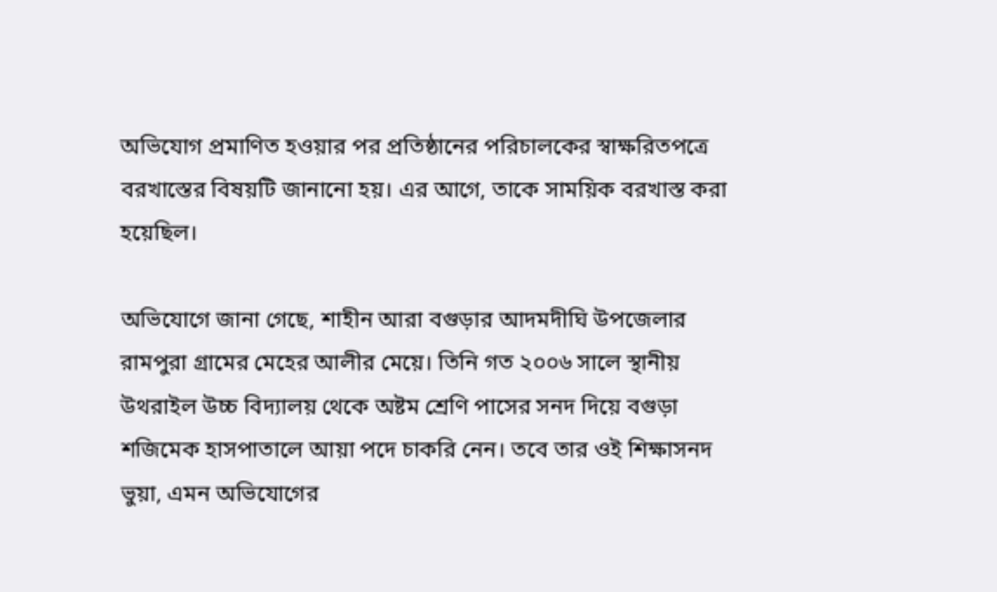অভিযোগ প্রমাণিত হওয়ার পর প্রতিষ্ঠানের পরিচালকের স্বাক্ষরিতপত্রে বরখাস্তের বিষয়টি জানানো হয়। এর আগে, তাকে সাময়িক বরখাস্ত করা হয়েছিল।

অভিযোগে জানা গেছে, শাহীন আরা বগুড়ার আদমদীঘি উপজেলার রামপুরা গ্রামের মেহের আলীর মেয়ে। তিনি গত ২০০৬ সালে স্থানীয় উথরাইল উচ্চ বিদ্যালয় থেকে অষ্টম শ্রেণি পাসের সনদ দিয়ে বগুড়া শজিমেক হাসপাতালে আয়া পদে চাকরি নেন। তবে তার ওই শিক্ষাসনদ ভুয়া, এমন অভিযোগের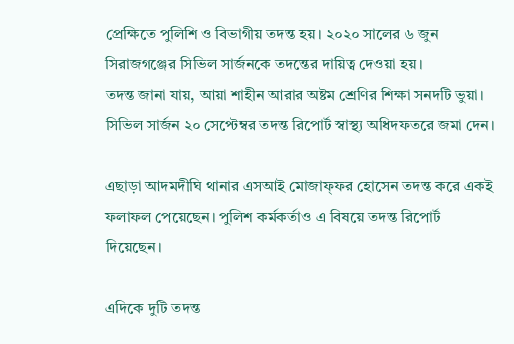প্রেক্ষিতে পুলিশি ও বিভাগীয় তদন্ত হয়। ২০২০ সালের ৬ জুন সিরাজগঞ্জের সিভিল সার্জনকে তদন্তের দায়িত্ব দেওয়া হয়।
তদন্ত জানা যায়, আয়া শাহীন আরার অষ্টম শ্রেণির শিক্ষা সনদটি ভুয়া। সিভিল সার্জন ২০ সেপ্টেম্বর তদন্ত রিপোর্ট স্বাস্থ্য অধিদফতরে জমা দেন।

এছাড়া আদমদীঘি থানার এসআই মোজাফ্ফর হোসেন তদন্ত করে একই ফলাফল পেয়েছেন। পুলিশ কর্মকর্তাও এ বিষয়ে তদন্ত রিপোর্ট দিয়েছেন।

এদিকে দুটি তদন্ত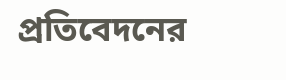প্রতিবেদনের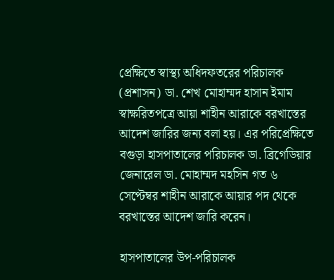প্রেক্ষিতে স্বাস্থ্য অধিদফতরের পরিচালক (প্রশাসন) ডা. শেখ মোহাম্মদ হাসান ইমাম স্বাক্ষরিতপত্রে আয়া শাহীন আরাকে বরখাস্তের আদেশ জারির জন্য বলা হয়। এর পরিপ্রেক্ষিতে বগুড়া হাসপাতালের পরিচালক ডা. ব্রিগেডিয়ার জেনারেল ডা. মোহাম্মদ মহসিন গত ৬ সেপ্টেম্বর শাহীন আরাকে আয়ার পদ থেকে বরখাস্তের আদেশ জারি করেন।

হাসপাতালের উপ-পরিচালক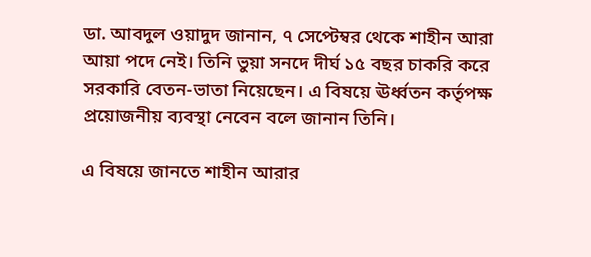ডা. আবদুল ওয়াদুদ জানান, ৭ সেপ্টেম্বর থেকে শাহীন আরা আয়া পদে নেই। তিনি ভুয়া সনদে দীর্ঘ ১৫ বছর চাকরি করে সরকারি বেতন-ভাতা নিয়েছেন। এ বিষয়ে ঊর্ধ্বতন কর্তৃপক্ষ প্রয়োজনীয় ব্যবস্থা নেবেন বলে জানান তিনি।

এ বিষয়ে জানতে শাহীন আরার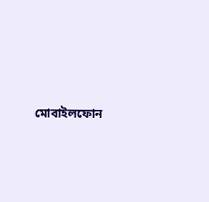মোবাইলফোন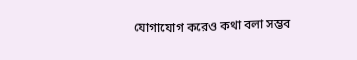যোগাযোগ করেও কথা বলা সম্ভব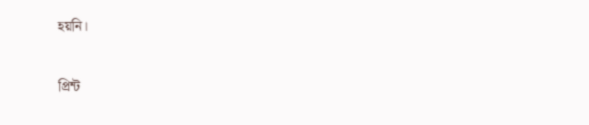হয়নি।


প্রিন্ট